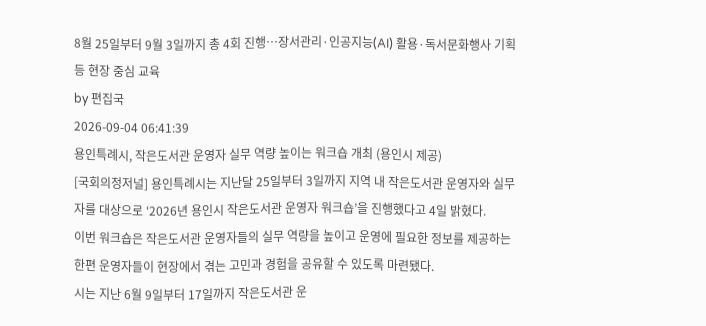8월 25일부터 9월 3일까지 총 4회 진행…장서관리·인공지능(AI) 활용·독서문화행사 기획 등 현장 중심 교육
by 편집국
2026-09-04 06:41:39
용인특례시, 작은도서관 운영자 실무 역량 높이는 워크숍 개최 (용인시 제공)
[국회의정저널] 용인특례시는 지난달 25일부터 3일까지 지역 내 작은도서관 운영자와 실무자를 대상으로 ‘2026년 용인시 작은도서관 운영자 워크숍’을 진행했다고 4일 밝혔다.
이번 워크숍은 작은도서관 운영자들의 실무 역량을 높이고 운영에 필요한 정보를 제공하는 한편 운영자들이 현장에서 겪는 고민과 경험을 공유할 수 있도록 마련됐다.
시는 지난 6월 9일부터 17일까지 작은도서관 운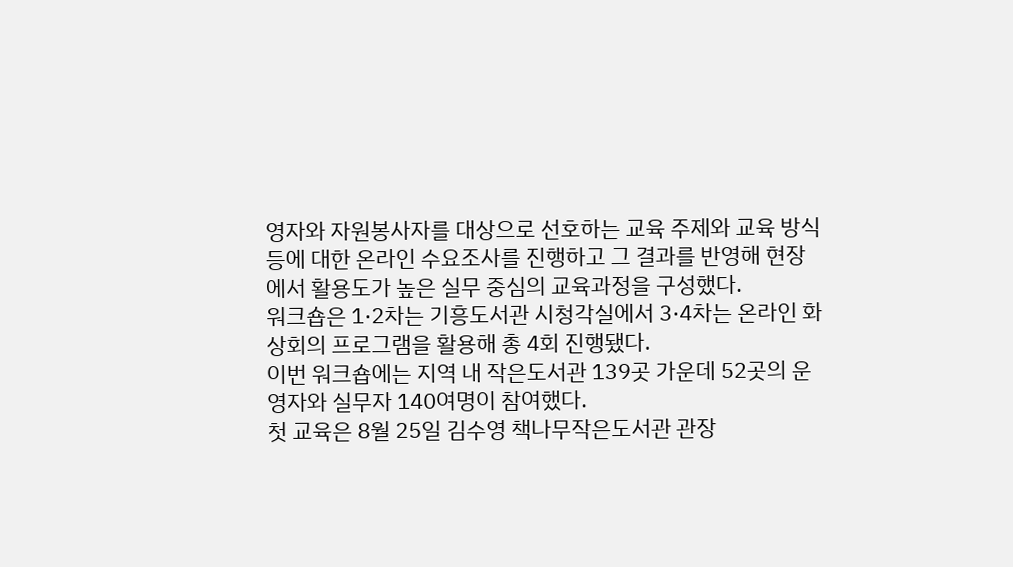영자와 자원봉사자를 대상으로 선호하는 교육 주제와 교육 방식 등에 대한 온라인 수요조사를 진행하고 그 결과를 반영해 현장에서 활용도가 높은 실무 중심의 교육과정을 구성했다.
워크숍은 1·2차는 기흥도서관 시청각실에서 3·4차는 온라인 화상회의 프로그램을 활용해 총 4회 진행됐다.
이번 워크숍에는 지역 내 작은도서관 139곳 가운데 52곳의 운영자와 실무자 140여명이 참여했다.
첫 교육은 8월 25일 김수영 책나무작은도서관 관장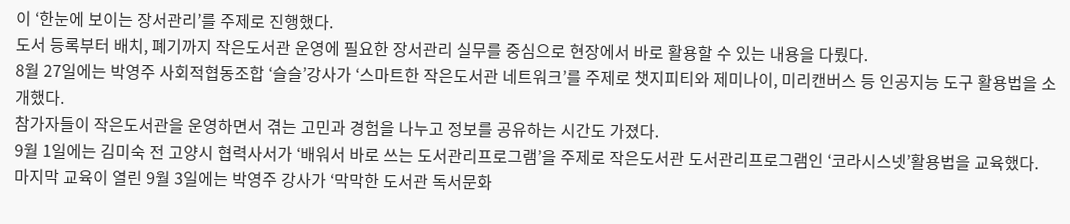이 ‘한눈에 보이는 장서관리’를 주제로 진행했다.
도서 등록부터 배치, 폐기까지 작은도서관 운영에 필요한 장서관리 실무를 중심으로 현장에서 바로 활용할 수 있는 내용을 다뤘다.
8월 27일에는 박영주 사회적협동조합 ‘슬슬’강사가 ‘스마트한 작은도서관 네트워크’를 주제로 챗지피티와 제미나이, 미리캔버스 등 인공지능 도구 활용법을 소개했다.
참가자들이 작은도서관을 운영하면서 겪는 고민과 경험을 나누고 정보를 공유하는 시간도 가졌다.
9월 1일에는 김미숙 전 고양시 협력사서가 ‘배워서 바로 쓰는 도서관리프로그램’을 주제로 작은도서관 도서관리프로그램인 ‘코라시스넷’활용법을 교육했다.
마지막 교육이 열린 9월 3일에는 박영주 강사가 ‘막막한 도서관 독서문화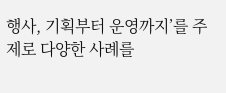행사, 기획부터 운영까지’를 주제로 다양한 사례를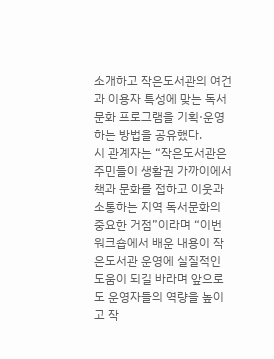소개하고 작은도서관의 여건과 이용자 특성에 맞는 독서문화 프로그램을 기획·운영하는 방법을 공유했다.
시 관계자는 “작은도서관은 주민들이 생활권 가까이에서 책과 문화를 접하고 이웃과 소통하는 지역 독서문화의 중요한 거점”이라며 “이번 워크숍에서 배운 내용이 작은도서관 운영에 실질적인 도움이 되길 바라며 앞으로도 운영자들의 역량을 높이고 작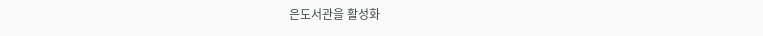은도서관을 활성화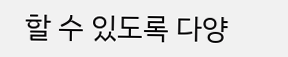할 수 있도록 다양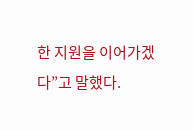한 지원을 이어가겠다”고 말했다.